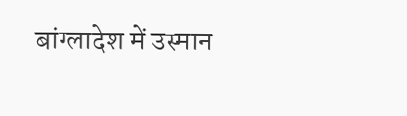बांग्लादेश में उस्मान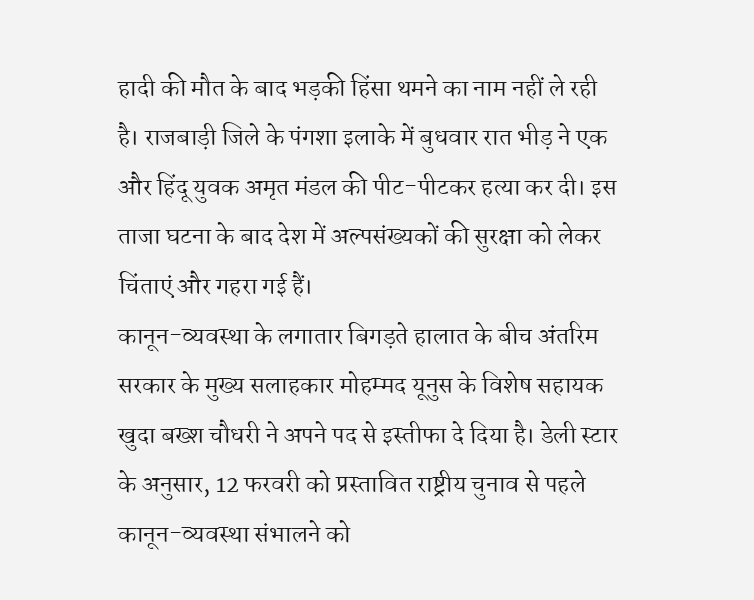हादी की मौत के बाद भड़की हिंसा थमने का नाम नहीं ले रही है। राजबाड़ी जिले के पंगशा इलाके में बुधवार रात भीड़ ने एक और हिंदू युवक अमृत मंडल की पीट-पीटकर हत्या कर दी। इस ताजा घटना के बाद देश में अल्पसंख्यकों की सुरक्षा को लेकर चिंताएं और गहरा गई हैं।
कानून-व्यवस्था के लगातार बिगड़ते हालात के बीच अंतरिम सरकार के मुख्य सलाहकार मोहम्मद यूनुस के विशेष सहायक खुदा बख्श चौधरी ने अपने पद से इस्तीफा दे दिया है। डेली स्टार के अनुसार, 12 फरवरी को प्रस्तावित राष्ट्रीय चुनाव से पहले कानून-व्यवस्था संभालने को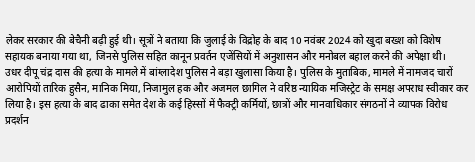लेकर सरकार की बेचैनी बढ़ी हुई थी। सूत्रों ने बताया कि जुलाई के विद्रोह के बाद 10 नवंबर 2024 को खुदा बख्श को विशेष सहायक बनाया गया था, जिनसे पुलिस सहित कानून प्रवर्तन एजेंसियों में अनुशासन और मनोबल बहाल करने की अपेक्षा थी।
उधर दीपू चंद्र दास की हत्या के मामले में बांग्लादेश पुलिस ने बड़ा खुलासा किया है। पुलिस के मुताबिक, मामले में नामजद चारों आरोपियों तारिक हुसैन, मानिक मिया, निजामुल हक और अजमल छागिल ने वरिष्ठ न्यायिक मजिस्ट्रेट के समक्ष अपराध स्वीकार कर लिया है। इस हत्या के बाद ढाका समेत देश के कई हिस्सों में फैक्ट्री कर्मियों, छात्रों और मानवाधिकार संगठनों ने व्यापक विरोध प्रदर्शन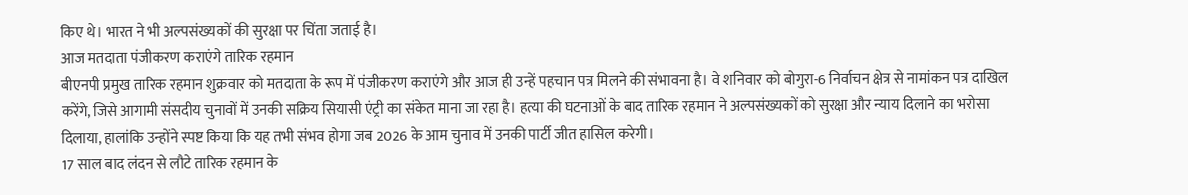किए थे। भारत ने भी अल्पसंख्यकों की सुरक्षा पर चिंता जताई है।
आज मतदाता पंजीकरण कराएंगे तारिक रहमान
बीएनपी प्रमुख तारिक रहमान शुक्रवार को मतदाता के रूप में पंजीकरण कराएंगे और आज ही उन्हें पहचान पत्र मिलने की संभावना है। वे शनिवार को बोगुरा-6 निर्वाचन क्षेत्र से नामांकन पत्र दाखिल करेंगे, जिसे आगामी संसदीय चुनावों में उनकी सक्रिय सियासी एंट्री का संकेत माना जा रहा है। हत्या की घटनाओं के बाद तारिक रहमान ने अल्पसंख्यकों को सुरक्षा और न्याय दिलाने का भरोसा दिलाया, हालांकि उन्होंने स्पष्ट किया कि यह तभी संभव होगा जब 2026 के आम चुनाव में उनकी पार्टी जीत हासिल करेगी।
17 साल बाद लंदन से लौटे तारिक रहमान के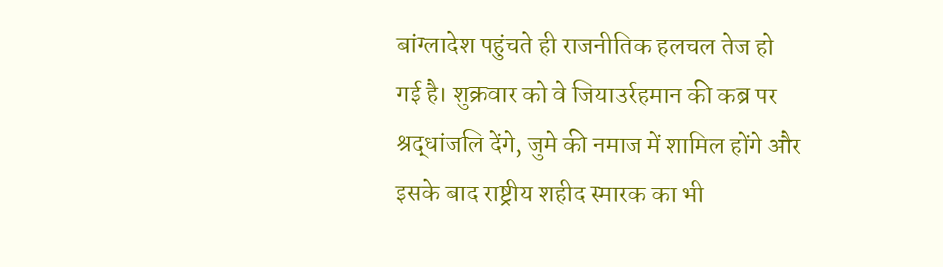बांग्लादेश पहुंचते ही राजनीतिक हलचल तेज हो गई है। शुक्रवार को वे जियाउर्रहमान की कब्र पर श्रद्धांजलि देंगे, जुमे की नमाज में शामिल होंगे और इसके बाद राष्ट्रीय शहीद स्मारक का भी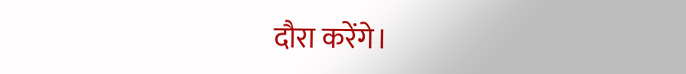दौरा करेंगे।